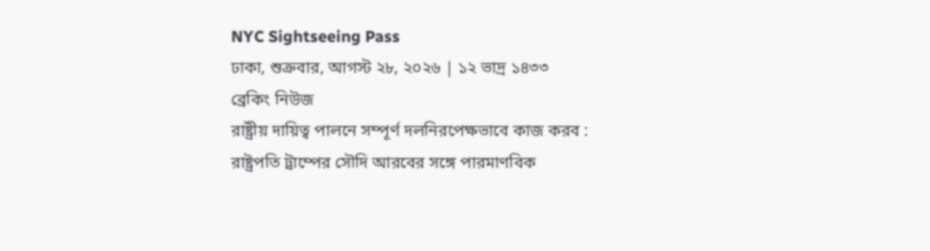NYC Sightseeing Pass
ঢাকা, শুক্রবার, আগস্ট ২৮, ২০২৬ | ১২ ভাদ্র ১৪৩৩
ব্রেকিং নিউজ
রাষ্ট্রীয় দায়িত্ব পালনে সম্পূর্ণ দলনিরপেক্ষভাবে কাজ করব : রাষ্ট্রপতি ট্রাম্পের সৌদি আরবের সঙ্গে পারমাণবিক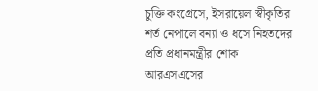চুক্তি কংগ্রেসে, ইসরায়েল স্বীকৃতির শর্ত নেপালে বন্যা ও ধসে নিহতদের প্রতি প্রধানমন্ত্রীর শোক আরএসএসের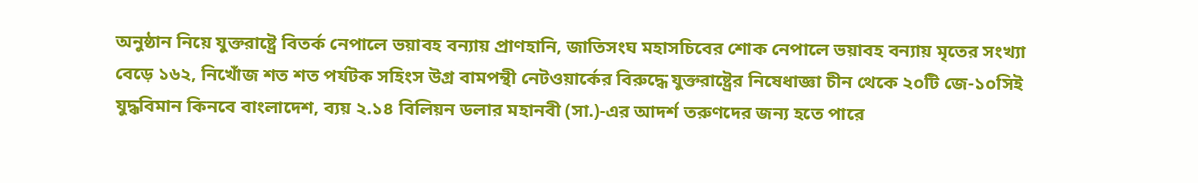অনুষ্ঠান নিয়ে যুক্তরাষ্ট্রে বিতর্ক নেপালে ভয়াবহ বন্যায় প্রাণহানি, জাতিসংঘ মহাসচিবের শোক নেপালে ভয়াবহ বন্যায় মৃতের সংখ্যা বেড়ে ১৬২, নিখোঁজ শত শত পর্যটক সহিংস উগ্র বামপন্থী নেটওয়ার্কের বিরুদ্ধে যুক্তরাষ্ট্রের নিষেধাজ্ঞা চীন থেকে ২০টি জে-১০সিই যুদ্ধবিমান কিনবে বাংলাদেশ, ব্যয় ২.১৪ বিলিয়ন ডলার মহানবী (সা.)-এর আদর্শ তরুণদের জন্য হতে পারে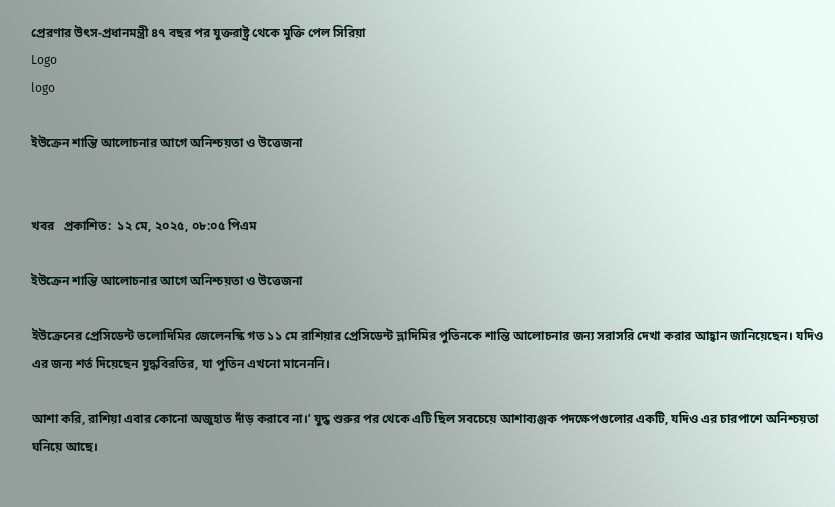প্রেরণার উৎস-প্রধানমন্ত্রী ৪৭ বছর পর যুক্তরাষ্ট্র থেকে মুক্তি পেল সিরিয়া
Logo
logo

ইউক্রেন শান্তি আলোচনার আগে অনিশ্চয়তা ও উত্তেজনা


খবর   প্রকাশিত:  ১২ মে, ২০২৫, ০৮:০৫ পিএম

ইউক্রেন শান্তি আলোচনার আগে অনিশ্চয়তা ও উত্তেজনা

ইউক্রেনের প্রেসিডেন্ট ভলোদিমির জেলেনস্কি গত ১১ মে রাশিয়ার প্রেসিডেন্ট ভ্লাদিমির পুতিনকে শান্তি আলোচনার জন্য সরাসরি দেখা করার আহ্বান জানিয়েছেন। যদিও এর জন্য শর্ত দিয়েছেন যুদ্ধবিরতির, যা পুতিন এখনো মানেননি।

আশা করি, রাশিয়া এবার কোনো অজুহাত দাঁড় করাবে না।’ যুদ্ধ শুরুর পর থেকে এটি ছিল সবচেয়ে আশাব্যঞ্জক পদক্ষেপগুলোর একটি, যদিও এর চারপাশে অনিশ্চয়তা ঘনিয়ে আছে।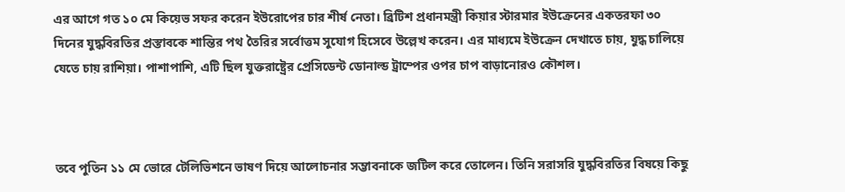এর আগে গত ১০ মে কিয়েভ সফর করেন ইউরোপের চার শীর্ষ নেতা। ব্রিটিশ প্রধানমন্ত্রী কিয়ার স্টারমার ইউক্রেনের একতরফা ৩০ দিনের যুদ্ধবিরতির প্রস্তাবকে শান্তির পথ তৈরির সর্বোত্তম সুযোগ হিসেবে উল্লেখ করেন। এর মাধ্যমে ইউক্রেন দেখাতে চায়, যুদ্ধ চালিয়ে যেতে চায় রাশিয়া। পাশাপাশি, এটি ছিল যুক্তরাষ্ট্রের প্রেসিডেন্ট ডোনাল্ড ট্রাম্পের ওপর চাপ বাড়ানোরও কৌশল।



তবে পুতিন ১১ মে ভোরে টেলিভিশনে ভাষণ দিয়ে আলোচনার সম্ভাবনাকে জটিল করে তোলেন। তিনি সরাসরি যুদ্ধবিরতির বিষয়ে কিছু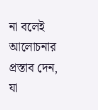না বলেই আলোচনার প্রস্তাব দেন, যা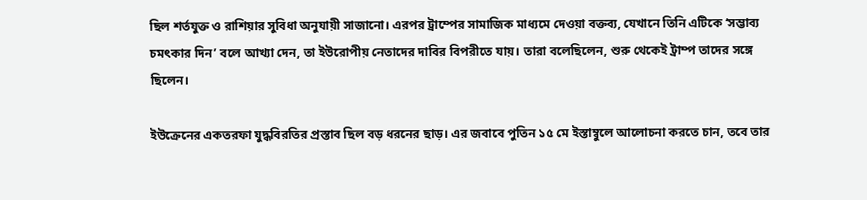ছিল শর্তযুক্ত ও রাশিয়ার সুবিধা অনুযায়ী সাজানো। এরপর ট্রাম্পের সামাজিক মাধ্যমে দেওয়া বক্তব্য, যেখানে তিনি এটিকে ‘সম্ভাব্য চমৎকার দিন’ বলে আখ্যা দেন, তা ইউরোপীয় নেতাদের দাবির বিপরীতে যায়। তারা বলেছিলেন, শুরু থেকেই ট্রাম্প তাদের সঙ্গে ছিলেন।

ইউক্রেনের একতরফা যুদ্ধবিরতির প্রস্তাব ছিল বড় ধরনের ছাড়। এর জবাবে পুতিন ১৫ মে ইস্তাম্বুলে আলোচনা করতে চান, তবে তার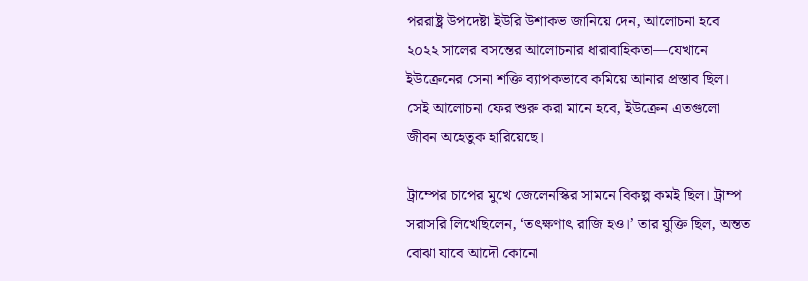পররাষ্ট্র উপদেষ্টা ইউরি উশাকভ জানিয়ে দেন, আলোচনা হবে ২০২২ সালের বসন্তের আলোচনার ধারাবাহিকতা—যেখানে ইউক্রেনের সেনা শক্তি ব্যাপকভাবে কমিয়ে আনার প্রস্তাব ছিল। সেই আলোচনা ফের শুরু করা মানে হবে, ইউক্রেন এতগুলো জীবন অহেতুক হারিয়েছে।

ট্রাম্পের চাপের মুখে জেলেনস্কির সামনে বিকল্প কমই ছিল। ট্রাম্প সরাসরি লিখেছিলেন, ‘তৎক্ষণাৎ রাজি হও।’ তার যুক্তি ছিল, অন্তত বোঝা যাবে আদৌ কোনো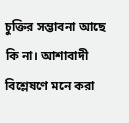চুক্তির সম্ভাবনা আছে কি না। আশাবাদী বিশ্লেষণে মনে করা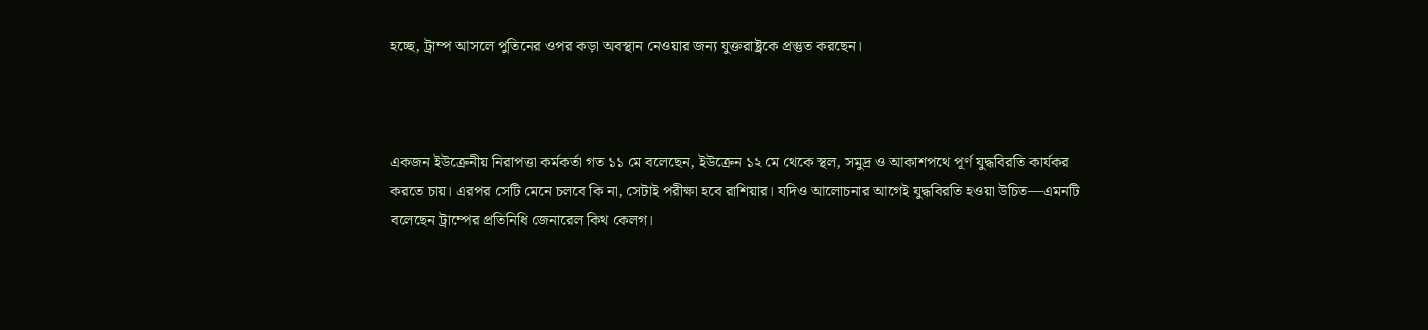হচ্ছে, ট্রাম্প আসলে পুতিনের ওপর কড়া অবস্থান নেওয়ার জন্য যুক্তরাষ্ট্রকে প্রস্তুত করছেন।



একজন ইউক্রেনীয় নিরাপত্তা কর্মকর্তা গত ১১ মে বলেছেন, ইউক্রেন ১২ মে থেকে স্থল, সমুদ্র ও আকাশপথে পূর্ণ যুদ্ধবিরতি কার্যকর করতে চায়। এরপর সেটি মেনে চলবে কি না, সেটাই পরীক্ষা হবে রাশিয়ার। যদিও আলোচনার আগেই যুদ্ধবিরতি হওয়া উচিত—এমনটি বলেছেন ট্রাম্পের প্রতিনিধি জেনারেল কিথ কেলগ।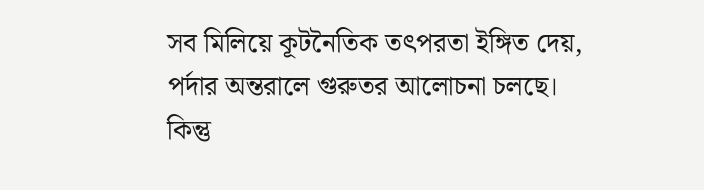সব মিলিয়ে কূটনৈতিক তৎপরতা ইঙ্গিত দেয়, পর্দার অন্তরালে গুরুতর আলোচনা চলছে। কিন্তু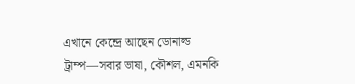এখানে কেন্দ্রে আছেন ডোনাল্ড ট্রাম্প—সবার ভাষা, কৌশল, এমনকি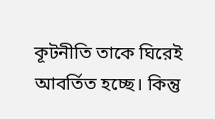কূটনীতি তাকে ঘিরেই আবর্তিত হচ্ছে। কিন্তু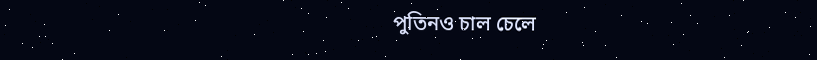পুতিনও চাল চেলে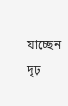যাচ্ছেন দৃঢ়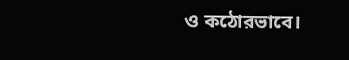ও কঠোরভাবে।